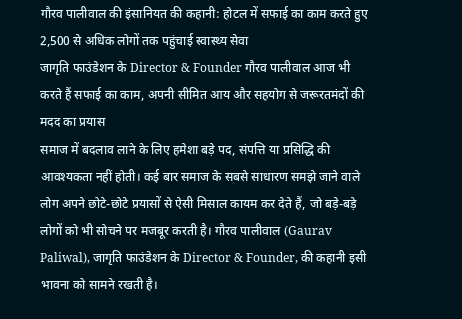गौरव पालीवाल की इंसानियत की कहानी: होटल में सफाई का काम करते हुए 2,500 से अधिक लोगों तक पहुंचाई स्वास्थ्य सेवा
जागृति फाउंडेशन के Director & Founder गौरव पालीवाल आज भी करते हैं सफाई का काम, अपनी सीमित आय और सहयोग से जरूरतमंदों की मदद का प्रयास
समाज में बदलाव लाने के लिए हमेशा बड़े पद, संपत्ति या प्रसिद्धि की आवश्यकता नहीं होती। कई बार समाज के सबसे साधारण समझे जाने वाले लोग अपने छोटे-छोटे प्रयासों से ऐसी मिसाल कायम कर देते हैं, जो बड़े-बड़े लोगों को भी सोचने पर मजबूर करती है। गौरव पालीवाल (Gaurav Paliwal), जागृति फाउंडेशन के Director & Founder, की कहानी इसी भावना को सामने रखती है।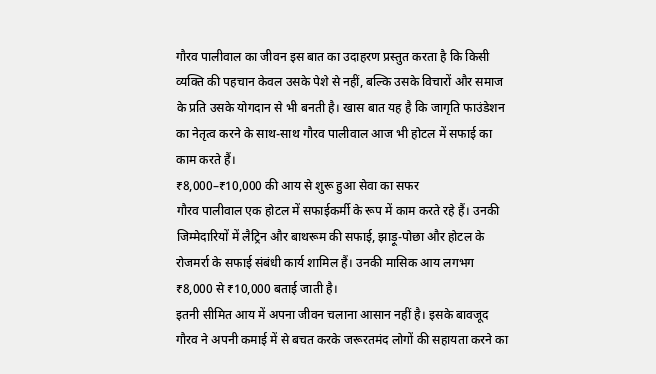गौरव पालीवाल का जीवन इस बात का उदाहरण प्रस्तुत करता है कि किसी व्यक्ति की पहचान केवल उसके पेशे से नहीं, बल्कि उसके विचारों और समाज के प्रति उसके योगदान से भी बनती है। खास बात यह है कि जागृति फाउंडेशन का नेतृत्व करने के साथ-साथ गौरव पालीवाल आज भी होटल में सफाई का काम करते हैं।
₹8,000–₹10,000 की आय से शुरू हुआ सेवा का सफर
गौरव पालीवाल एक होटल में सफाईकर्मी के रूप में काम करते रहे हैं। उनकी जिम्मेदारियों में लैट्रिन और बाथरूम की सफाई, झाड़ू-पोछा और होटल के रोजमर्रा के सफाई संबंधी कार्य शामिल हैं। उनकी मासिक आय लगभग ₹8,000 से ₹10,000 बताई जाती है।
इतनी सीमित आय में अपना जीवन चलाना आसान नहीं है। इसके बावजूद गौरव ने अपनी कमाई में से बचत करके जरूरतमंद लोगों की सहायता करने का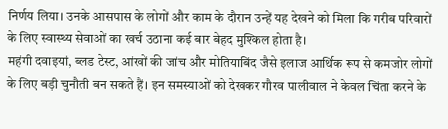निर्णय लिया। उनके आसपास के लोगों और काम के दौरान उन्हें यह देखने को मिला कि गरीब परिवारों के लिए स्वास्थ्य सेवाओं का खर्च उठाना कई बार बेहद मुश्किल होता है।
महंगी दवाइयां, ब्लड टेस्ट, आंखों की जांच और मोतियाबिंद जैसे इलाज आर्थिक रूप से कमजोर लोगों के लिए बड़ी चुनौती बन सकते हैं। इन समस्याओं को देखकर गौरव पालीवाल ने केवल चिंता करने के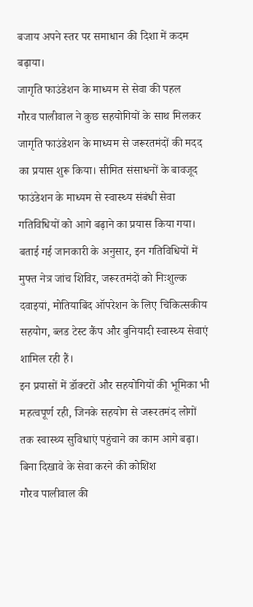बजाय अपने स्तर पर समाधान की दिशा में कदम बढ़ाया।
जागृति फाउंडेशन के माध्यम से सेवा की पहल
गौरव पालीवाल ने कुछ सहयोगियों के साथ मिलकर जागृति फाउंडेशन के माध्यम से जरूरतमंदों की मदद का प्रयास शुरू किया। सीमित संसाधनों के बावजूद फाउंडेशन के माध्यम से स्वास्थ्य संबंधी सेवा गतिविधियों को आगे बढ़ाने का प्रयास किया गया।
बताई गई जानकारी के अनुसार, इन गतिविधियों में मुफ्त नेत्र जांच शिविर, जरूरतमंदों को निःशुल्क दवाइयां, मोतियाबिंद ऑपरेशन के लिए चिकित्सकीय सहयोग, ब्लड टेस्ट कैंप और बुनियादी स्वास्थ्य सेवाएं शामिल रही हैं।
इन प्रयासों में डॉक्टरों और सहयोगियों की भूमिका भी महत्वपूर्ण रही, जिनके सहयोग से जरूरतमंद लोगों तक स्वास्थ्य सुविधाएं पहुंचाने का काम आगे बढ़ा।
बिना दिखावे के सेवा करने की कोशिश
गौरव पालीवाल की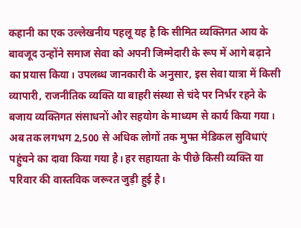कहानी का एक उल्लेखनीय पहलू यह है कि सीमित व्यक्तिगत आय के बावजूद उन्होंने समाज सेवा को अपनी जिम्मेदारी के रूप में आगे बढ़ाने का प्रयास किया। उपलब्ध जानकारी के अनुसार, इस सेवा यात्रा में किसी व्यापारी, राजनीतिक व्यक्ति या बाहरी संस्था से चंदे पर निर्भर रहने के बजाय व्यक्तिगत संसाधनों और सहयोग के माध्यम से कार्य किया गया।
अब तक लगभग 2,500 से अधिक लोगों तक मुफ्त मेडिकल सुविधाएं पहुंचने का दावा किया गया है। हर सहायता के पीछे किसी व्यक्ति या परिवार की वास्तविक जरूरत जुड़ी हुई है।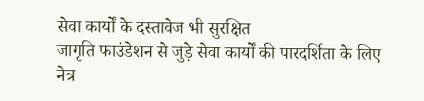सेवा कार्यों के दस्तावेज भी सुरक्षित
जागृति फाउंडेशन से जुड़े सेवा कार्यों की पारदर्शिता के लिए नेत्र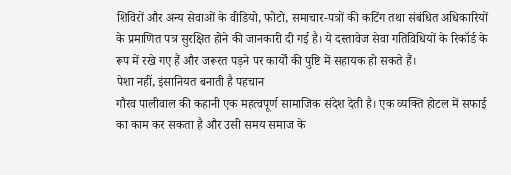शिविरों और अन्य सेवाओं के वीडियो, फोटो, समाचार-पत्रों की कटिंग तथा संबंधित अधिकारियों के प्रमाणित पत्र सुरक्षित होने की जानकारी दी गई है। ये दस्तावेज सेवा गतिविधियों के रिकॉर्ड के रूप में रखे गए हैं और जरूरत पड़ने पर कार्यों की पुष्टि में सहायक हो सकते हैं।
पेशा नहीं, इंसानियत बनाती है पहचान
गौरव पालीवाल की कहानी एक महत्वपूर्ण सामाजिक संदेश देती है। एक व्यक्ति होटल में सफाई का काम कर सकता है और उसी समय समाज के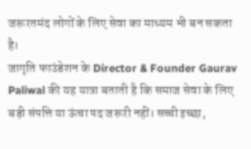जरूरतमंद लोगों के लिए सेवा का माध्यम भी बन सकता है।
जागृति फाउंडेशन के Director & Founder Gaurav Paliwal की यह यात्रा बताती है कि समाज सेवा के लिए बड़ी संपत्ति या ऊंचा पद जरूरी नहीं। सच्ची इच्छा,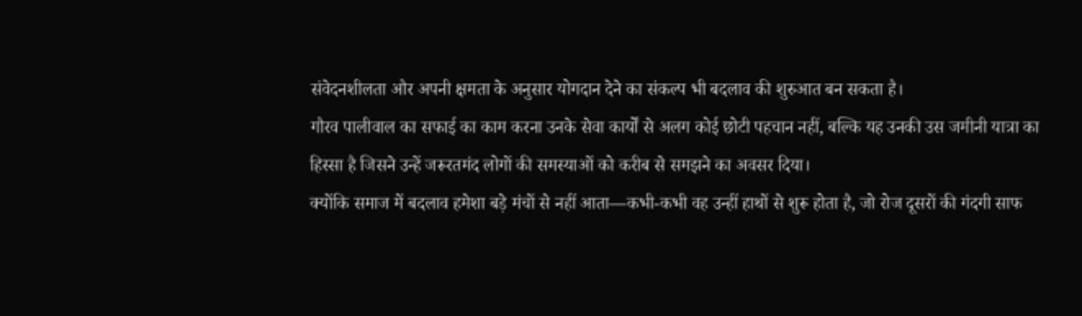संवेदनशीलता और अपनी क्षमता के अनुसार योगदान देने का संकल्प भी बदलाव की शुरुआत बन सकता है।
गौरव पालीवाल का सफाई का काम करना उनके सेवा कार्यों से अलग कोई छोटी पहचान नहीं, बल्कि यह उनकी उस जमीनी यात्रा का हिस्सा है जिसने उन्हें जरूरतमंद लोगों की समस्याओं को करीब से समझने का अवसर दिया।
क्योंकि समाज में बदलाव हमेशा बड़े मंचों से नहीं आता—कभी-कभी वह उन्हीं हाथों से शुरू होता है, जो रोज दूसरों की गंदगी साफ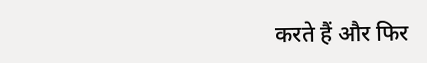करते हैं और फिर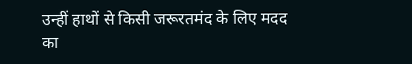उन्हीं हाथों से किसी जरूरतमंद के लिए मदद का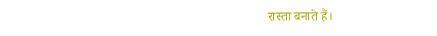रास्ता बनाते हैं।